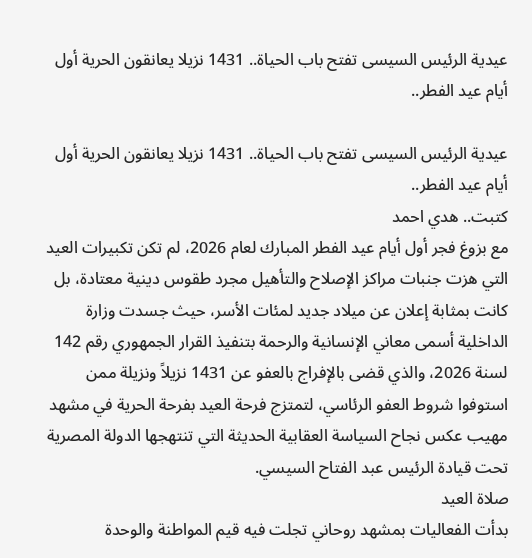عيدية الرئيس السيسى تفتح باب الحياة.. 1431 نزيلا يعانقون الحرية أول أيام عيد الفطر..

عيدية الرئيس السيسى تفتح باب الحياة.. 1431 نزيلا يعانقون الحرية أول أيام عيد الفطر..
كتبت.. هدي احمد
مع بزوغ فجر أول أيام عيد الفطر المبارك لعام 2026، لم تكن تكبيرات العيد التي هزت جنبات مراكز الإصلاح والتأهيل مجرد طقوس دينية معتادة، بل كانت بمثابة إعلان عن ميلاد جديد لمئات الأسر، حيث جسدت وزارة الداخلية أسمى معاني الإنسانية والرحمة بتنفيذ القرار الجمهوري رقم 142 لسنة 2026، والذي قضى بالإفراج بالعفو عن 1431 نزيلاً ونزيلة ممن استوفوا شروط العفو الرئاسي، لتمتزج فرحة العيد بفرحة الحرية في مشهد مهيب عكس نجاح السياسة العقابية الحديثة التي تنتهجها الدولة المصرية تحت قيادة الرئيس عبد الفتاح السيسي.
صلاة العيد
بدأت الفعاليات بمشهد روحاني تجلت فيه قيم المواطنة والوحدة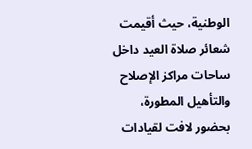الوطنية، حيث أقيمت شعائر صلاة العيد داخل ساحات مراكز الإصلاح والتأهيل المطورة، بحضور لافت لقيادات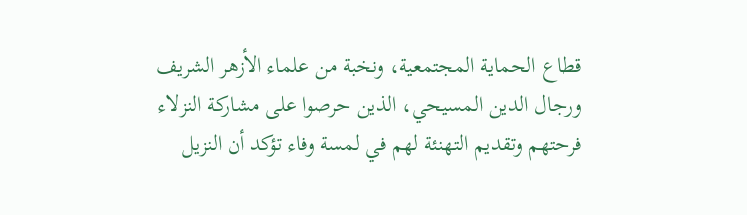قطاع الحماية المجتمعية، ونخبة من علماء الأزهر الشريف ورجال الدين المسيحي، الذين حرصوا على مشاركة النزلاء فرحتهم وتقديم التهنئة لهم في لمسة وفاء تؤكد أن النزيل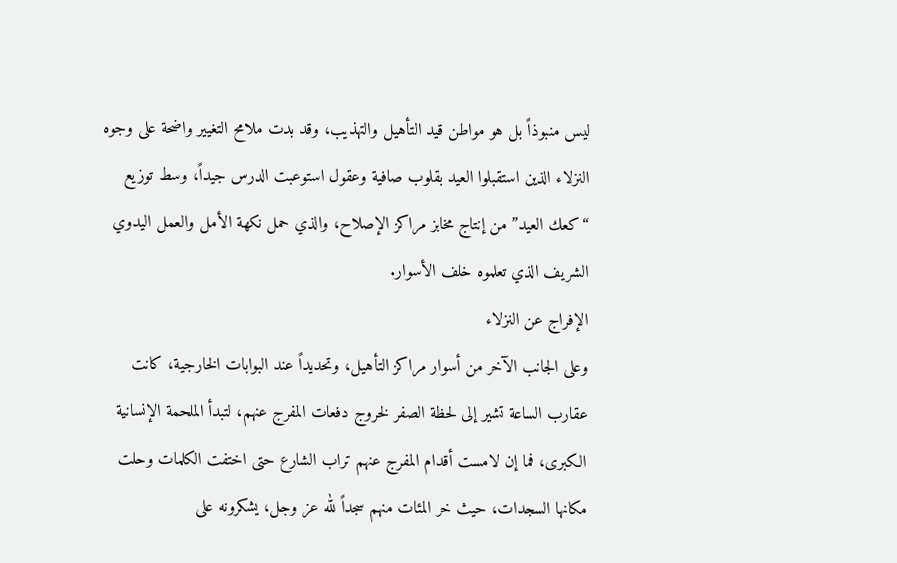ليس منبوذاً بل هو مواطن قيد التأهيل والتهذيب، وقد بدت ملامح التغيير واضحة على وجوه النزلاء الذين استقبلوا العيد بقلوب صافية وعقول استوعبت الدرس جيداً، وسط توزيع “كعك العيد” من إنتاج مخابز مراكز الإصلاح، والذي حمل نكهة الأمل والعمل اليدوي الشريف الذي تعلموه خلف الأسوار.
الإفراج عن النزلاء
وعلى الجانب الآخر من أسوار مراكز التأهيل، وتحديداً عند البوابات الخارجية، كانت عقارب الساعة تشير إلى لحظة الصفر لخروج دفعات المفرج عنهم، لتبدأ الملحمة الإنسانية الكبرى، فما إن لامست أقدام المفرج عنهم تراب الشارع حتى اختفت الكلمات وحلت مكانها السجدات، حيث خر المئات منهم سجداً لله عز وجل، يشكرونه على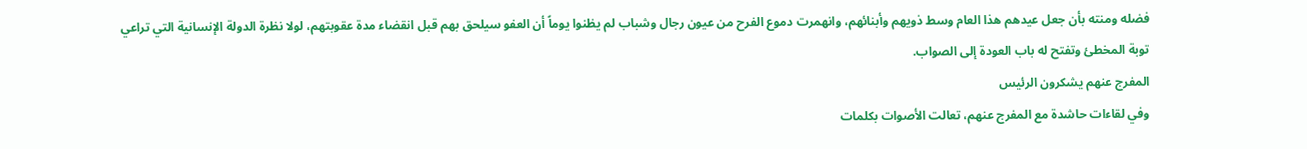فضله ومنته بأن جعل عيدهم هذا العام وسط ذويهم وأبنائهم، وانهمرت دموع الفرح من عيون رجال وشباب لم يظنوا يوماً أن العفو سيلحق بهم قبل انقضاء مدة عقوبتهم، لولا نظرة الدولة الإنسانية التي تراعي توبة المخطئ وتفتح له باب العودة إلى الصواب.
المفرج عنهم يشكرون الرئيس
وفي لقاءات حاشدة مع المفرج عنهم، تعالت الأصوات بكلمات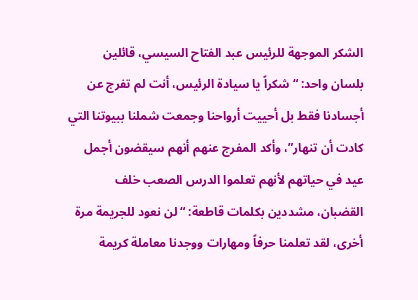الشكر الموجهة للرئيس عبد الفتاح السيسي، قائلين بلسان واحد: “شكراً يا سيادة الرئيس، أنت لم تفرج عن أجسادنا فقط بل أحييت أرواحنا وجمعت شملنا ببيوتنا التي كادت أن تنهار”، وأكد المفرج عنهم أنهم سيقضون أجمل عيد في حياتهم لأنهم تعلموا الدرس الصعب خلف القضبان، مشددين بكلمات قاطعة: “لن نعود للجريمة مرة أخرى، لقد تعلمنا حرفاً ومهارات ووجدنا معاملة كريمة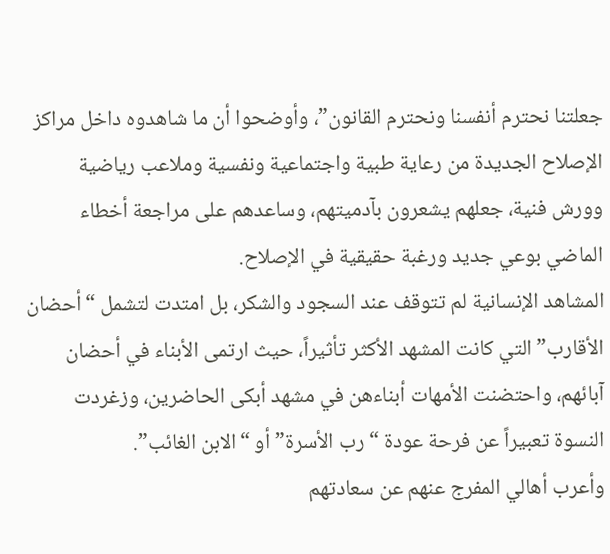جعلتنا نحترم أنفسنا ونحترم القانون”، وأوضحوا أن ما شاهدوه داخل مراكز الإصلاح الجديدة من رعاية طبية واجتماعية ونفسية وملاعب رياضية وورش فنية، جعلهم يشعرون بآدميتهم، وساعدهم على مراجعة أخطاء الماضي بوعي جديد ورغبة حقيقية في الإصلاح.
المشاهد الإنسانية لم تتوقف عند السجود والشكر، بل امتدت لتشمل “أحضان الأقارب” التي كانت المشهد الأكثر تأثيراً، حيث ارتمى الأبناء في أحضان آبائهم، واحتضنت الأمهات أبناءهن في مشهد أبكى الحاضرين، وزغردت النسوة تعبيراً عن فرحة عودة “رب الأسرة” أو “الابن الغائب”.
وأعرب أهالي المفرج عنهم عن سعادتهم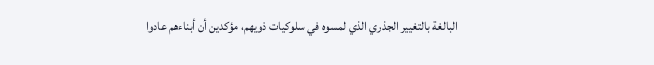البالغة بالتغيير الجذري الذي لمسوه في سلوكيات ذويهم، مؤكدين أن أبناءهم عادوا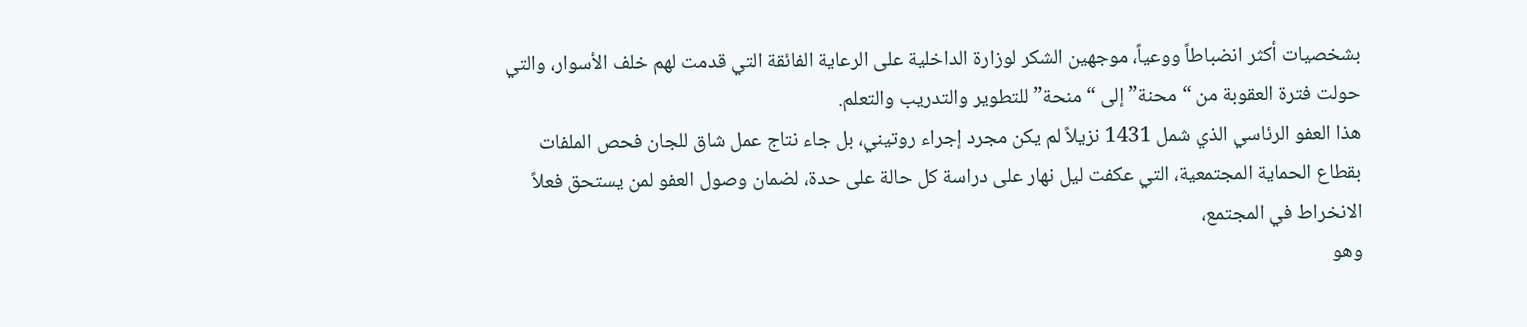بشخصيات أكثر انضباطاً ووعياً، موجهين الشكر لوزارة الداخلية على الرعاية الفائقة التي قدمت لهم خلف الأسوار، والتي حولت فترة العقوبة من “محنة” إلى “منحة” للتطوير والتدريب والتعلم.
هذا العفو الرئاسي الذي شمل 1431 نزيلاً لم يكن مجرد إجراء روتيني، بل جاء نتاج عمل شاق للجان فحص الملفات بقطاع الحماية المجتمعية، التي عكفت ليل نهار على دراسة كل حالة على حدة، لضمان وصول العفو لمن يستحق فعلاً الانخراط في المجتمع،
وهو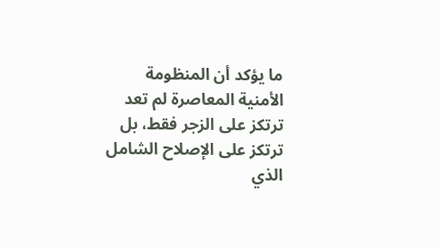ما يؤكد أن المنظومة الأمنية المعاصرة لم تعد ترتكز على الزجر فقط، بل ترتكز على الإصلاح الشامل الذي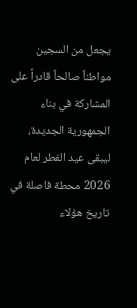يجعل من السجين مواطناً صالحاً قادراً على المشاركة في بناء الجمهورية الجديدة، ليبقى عيد الفطر لعام 2026 محطة فاصلة في تاريخ هؤلاء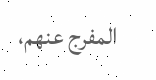المفرج عنهم،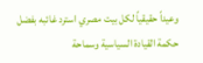وعيداً حقيقياً لكل بيت مصري استرد غائبه بفضل حكمة القيادة السياسية وسماحة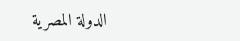الدولة المصرية